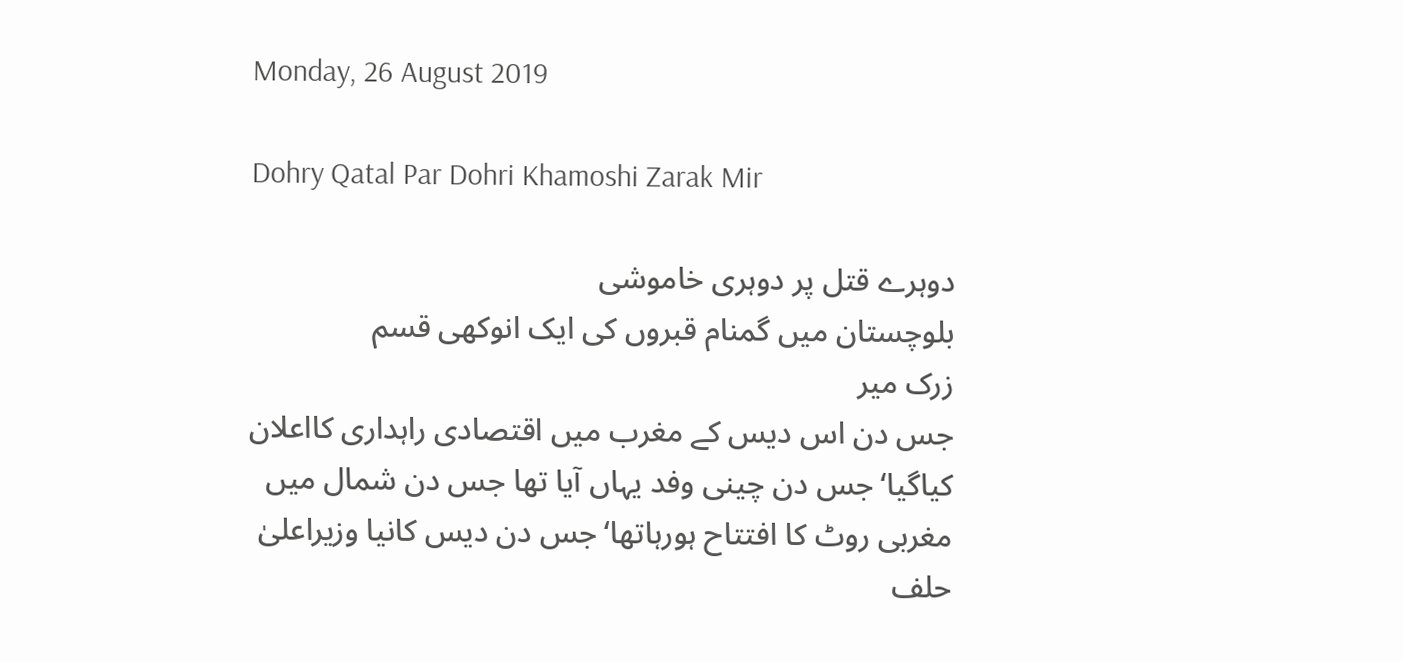Monday, 26 August 2019

Dohry Qatal Par Dohri Khamoshi Zarak Mir

دوہرے قتل پر دوہری خاموشی
بلوچستان میں گمنام قبروں کی ایک انوکھی قسم
زرک میر
جس دن اس دیس کے مغرب میں اقتصادی راہداری کااعلان کیاگیا‘جس دن چینی وفد یہاں آیا تھا جس دن شمال میں مغربی روٹ کا افتتاح ہورہاتھا‘جس دن دیس کانیا وزیراعلیٰ حلف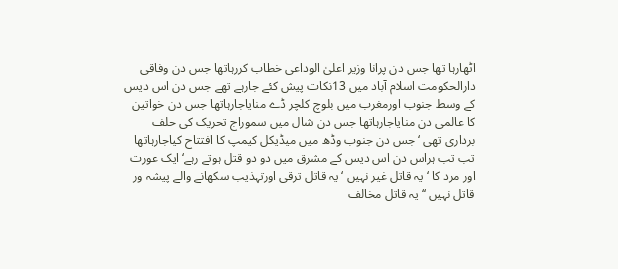اٹھارہا تھا جس دن پرانا وزیر اعلیٰ الوداعی خطاب کررہاتھا جس دن وفاقی دارالحکومت اسلام آباد میں 13نکات پیش کئے جارہے تھے جس دن اس دیس کے وسط جنوب اورمغرب میں بلوچ کلچر ڈے منایاجارہاتھا جس دن خواتین کا عالمی دن منایاجارہاتھا جس دن شال میں سموراج تحریک کی حلف برداری تھی ‘جس دن جنوب وڈھ میں میڈیکل کیمپ کا افتتاح کیاجارہاتھا تب تب ہراس دن اس دیس کے مشرق میں دو دو قتل ہوتے رہے‘ ایک عورت اور مرد کا ‘ یہ قاتل غیر نہیں ‘یہ قاتل ترقی اورتہذیب سکھانے والے پیشہ ور قاتل نہیں ‘‘یہ قاتل مخالف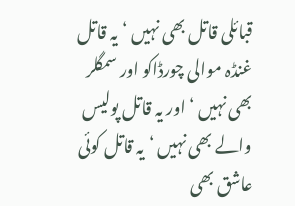قبائلی قاتل بھی نہیں ‘یہ قاتل غنڈہ موالی چورڈاکو اور سمگلر بھی نہیں ‘ اور یہ قاتل پولیس والے بھی نہیں ‘یہ قاتل کوئی عاشق بھی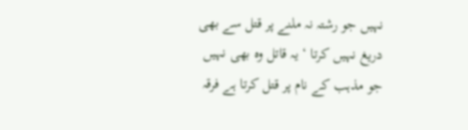نہیں جو رشتہ نہ ملنے پر قتل سے بھی دریغ نہیں کرتا ‘ یہ قاتل وہ بھی نہیں جو مذہب کے نام پر قتل کرتا ہے فرقہ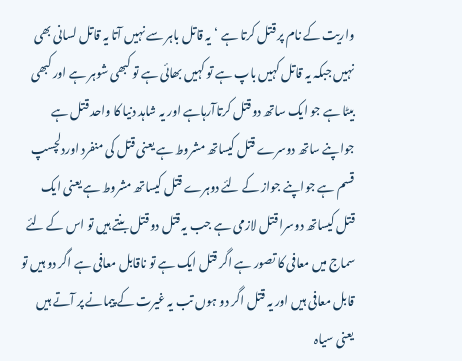واریت کے نام پر قتل کرتا ہے ‘یہ قاتل باہر سے نہیں آتا یہ قاتل لسانی بھی نہیں جبکہ یہ قاتل کہیں باپ ہے تو کہیں بھائی ہے تو کبھی شوہر ہے اور کبھی بیٹا ہے جو ایک ساتھ دوقتل کرتاآرہاہے اور یہ شاہد دنیا کا واحد قتل ہے جواپنے ساتھ دوسرے قتل کیساتھ مشروط ہے یعنی قتل کی منفرد اوردلچسپ قسم ہے جواپنے جواز کے لئے دوہرے قتل کیساتھ مشروط ہے یعنی ایک قتل کیساتھ دوسرا قتل لازمی ہے جب یہ قتل دو قتل بنتے ہیں تو اس کے لئے سماج میں معافی کا تصور ہے اگر قتل ایک ہے تو ناقابل معافی ہے اگر دو ہیں تو قابل معافی ہیں اور یہ قتل اگر دو ہوں تب یہ غیرت کے پیمانے پر آتے ہیں یعنی سیاہ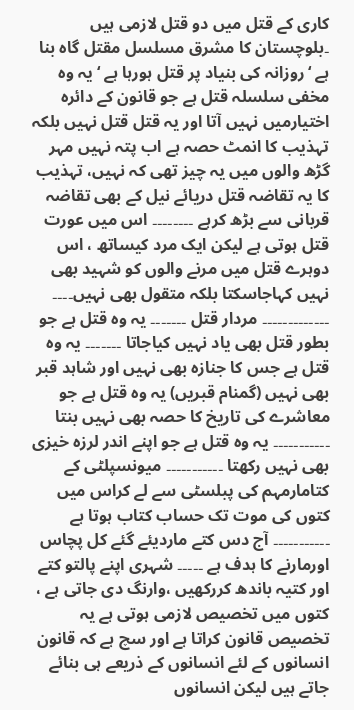کاری کے قتل میں دو قتل لازمی ہیں ۔بلوچستان کا مشرق مسلسل مقتل گاہ بنا ہے ‘ روزانہ کی بنیاد پر قتل ہورہا ہے ‘ یہ وہ مخفی سلسلہ قتل ہے جو قانون کے دائرہ اختیارمیں نہیں آتا اور یہ قتل قتل نہیں بلکہ تہذیب کا انمٹ حصہ ہے اب پتہ نہیں مہر گڑھ والوں میں یہ چیز تھی کہ نہیں، تہذیب کا یہ تقاضہ قتل دریائے نیل کے بھی تقاضہ قربانی سے بڑھ کرہے ۔۔۔۔۔۔۔۔ اس میں عورت قتل ہوتی ہے لیکن ایک مرد کیساتھ ، اس دوہرے قتل میں مرنے والوں کو شہید بھی نہیں کہاجاسکتا بلکہ متقول بھی نہیں۔۔۔۔ ۔۔۔۔۔۔۔۔۔۔۔۔۔ مردار قتل ۔۔۔۔۔۔۔ یہ وہ قتل ہے جو بطور قتل بھی یاد نہیں کیاجاتا ۔۔۔۔۔۔۔ یہ وہ قتل ہے جس کا جنازہ بھی نہیں اور شاہد قبر بھی نہیں (گمنام قبریں) یہ وہ قتل ہے جو معاشرے کی تاریخ کا حصہ بھی نہیں بنتا ۔۔۔۔۔۔۔۔۔۔۔ یہ وہ قتل ہے جو اپنے اندر لرزہ خیزی بھی نہیں رکھتا ۔۔۔۔۔۔۔۔۔۔۔ میونسپلٹی کے کتامارمہم کی پبلسٹی سے لے کراس میں کتوں کی موت تک حساب کتاب ہوتا ہے ۔۔۔۔۔۔۔۔۔۔۔ آج دس کتے ماردیئے گئے کل پچاس اورمارنے کا ہدف ہے ۔۔۔۔۔ شہری اپنے پالتو کتے اور کتیہ باندھ کررکھیں ،وارنگ دی جاتی ہے ، کتوں میں تخصیص لازمی ہوتی ہے یہ تخصیص قانون کراتا ہے اور سچ ہے کہ قانون انسانوں کے لئے انسانوں کے ذریعے ہی بنائے جاتے ہیں لیکن انسانوں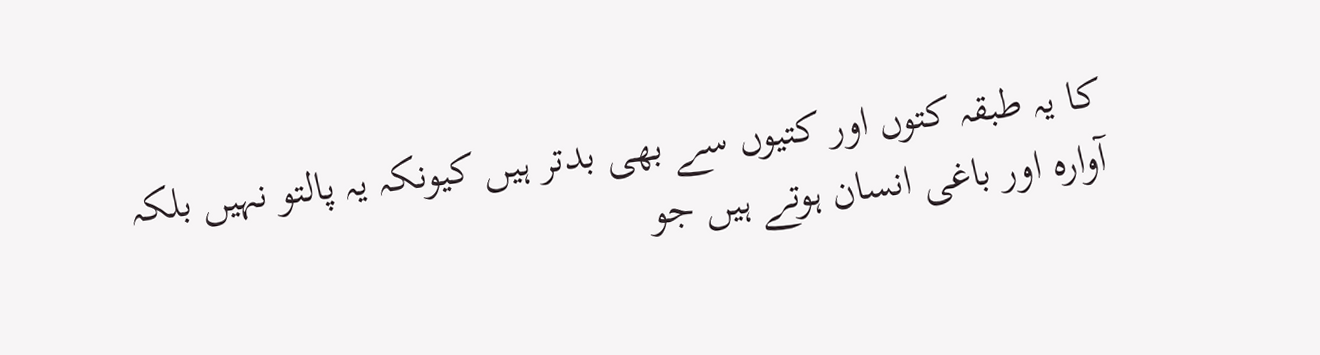کا یہ طبقہ کتوں اور کتیوں سے بھی بدتر ہیں کیونکہ یہ پالتو نہیں بلکہ آوارہ اور باغی انسان ہوتے ہیں جو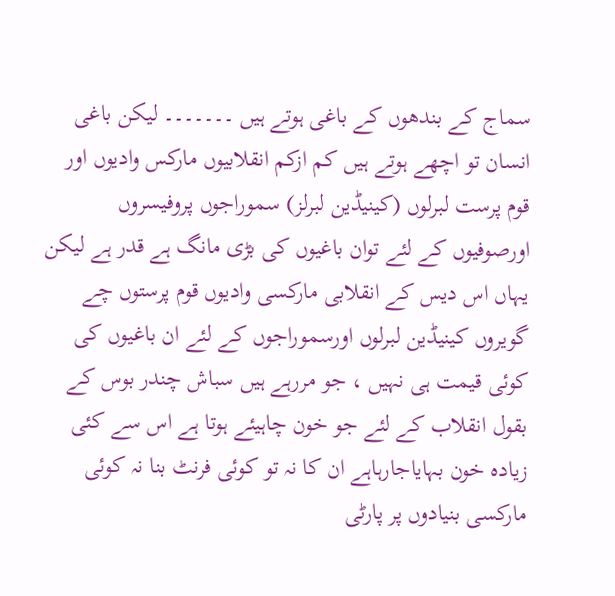سماج کے بندھوں کے باغی ہوتے ہیں ۔۔۔۔۔۔۔ لیکن باغی انسان تو اچھے ہوتے ہیں کم ازکم انقلابیوں مارکس وادیوں اور قوم پرست لبرلوں (کینیڈین لبرلز) سموراجوں پروفیسروں اورصوفیوں کے لئے توان باغیوں کی بڑی مانگ ہے قدر ہے لیکن یہاں اس دیس کے انقلابی مارکسی وادیوں قوم پرستوں چے گویروں کینیڈین لبرلوں اورسموراجوں کے لئے ان باغیوں کی کوئی قیمت ہی نہیں ، جو مررہے ہیں سباش چندر بوس کے بقول انقلاب کے لئے جو خون چاہیئے ہوتا ہے اس سے کئی زیادہ خون بہایاجارہاہے ان کا نہ تو کوئی فرنٹ بنا نہ کوئی مارکسی بنیادوں پر پارٹی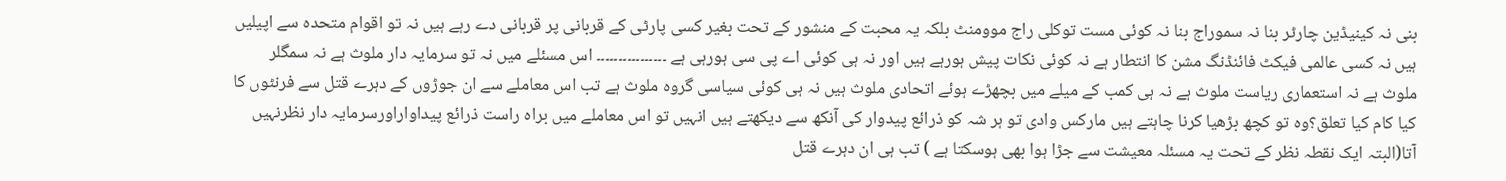بنی نہ کینیڈین چارٹر بنا نہ سموراج بنا نہ کوئی مست توکلی راج موومنٹ بلکہ یہ محبت کے منشور کے تحت بغیر کسی پارٹی کے قربانی پر قربانی دے رہے ہیں نہ تو اقوام متحدہ سے اپیلیں ہیں نہ کسی عالمی فیکٹ فائنڈنگ مشن کا انتطار ہے نہ کوئی نکات پیش ہورہے ہیں اور نہ ہی کوئی اے پی سی ہورہی ہے ۔۔۔۔۔۔۔۔۔۔۔۔۔۔۔۔ اس مسئلے میں نہ تو سرمایہ دار ملوث ہے نہ سمگلر ملوث ہے نہ استعماری ریاست ملوث ہے نہ ہی کمب کے میلے میں بچھڑے ہوئے اتحادی ملوث ہیں نہ ہی کوئی سیاسی گروہ ملوث ہے تب اس معاملے سے ان جوڑوں کے دہرے قتل سے فرنٹوں کا کیا کام کیا تعلق؟وہ تو کچھ بڑھیا کرنا چاہتے ہیں مارکس وادی تو ہر شہ کو ذرائع پیدوار کی آنکھ سے دیکھتے ہیں انہیں تو اس معاملے میں براہ راست ذرائع پیداواراورسرمایہ دار نظرنہیں آتا(البتہ ایک نقطہ نظر کے تحت یہ مسئلہ معیشت سے جڑا ہوا بھی ہوسکتا ہے ) تب ہی ان دہرے قتل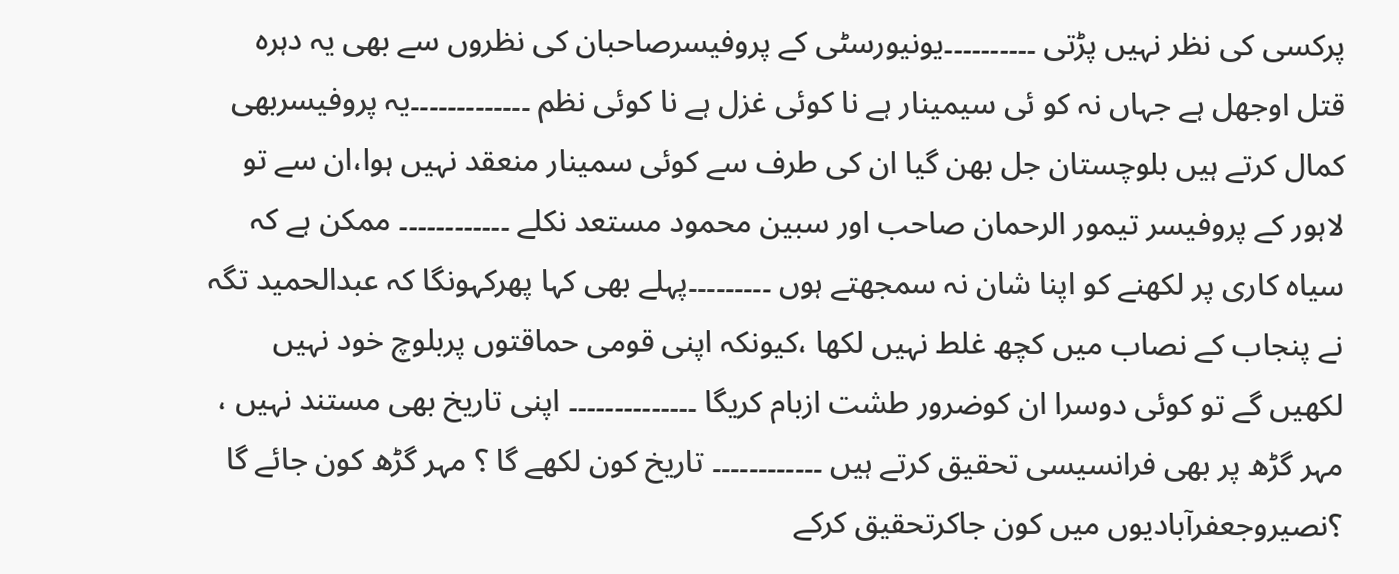پرکسی کی نظر نہیں پڑتی ۔۔۔۔۔۔۔۔۔۔یونیورسٹی کے پروفیسرصاحبان کی نظروں سے بھی یہ دہرہ قتل اوجھل ہے جہاں نہ کو ئی سیمینار ہے نا کوئی غزل ہے نا کوئی نظم ۔۔۔۔۔۔۔۔۔۔۔۔۔یہ پروفیسربھی کمال کرتے ہیں بلوچستان جل بھن گیا ان کی طرف سے کوئی سمینار منعقد نہیں ہوا،ان سے تو لاہور کے پروفیسر تیمور الرحمان صاحب اور سبین محمود مستعد نکلے ۔۔۔۔۔۔۔۔۔۔۔۔ ممکن ہے کہ سیاہ کاری پر لکھنے کو اپنا شان نہ سمجھتے ہوں ۔۔۔۔۔۔۔۔۔پہلے بھی کہا پھرکہونگا کہ عبدالحمید تگہ نے پنجاب کے نصاب میں کچھ غلط نہیں لکھا ،کیونکہ اپنی قومی حماقتوں پربلوچ خود نہیں لکھیں گے تو کوئی دوسرا ان کوضرور طشت ازبام کریگا ۔۔۔۔۔۔۔۔۔۔۔۔۔۔ اپنی تاریخ بھی مستند نہیں ، مہر گڑھ پر بھی فرانسیسی تحقیق کرتے ہیں ۔۔۔۔۔۔۔۔۔۔۔۔ تاریخ کون لکھے گا ؟ مہر گڑھ کون جائے گا ؟نصیروجعفرآبادیوں میں کون جاکرتحقیق کرکے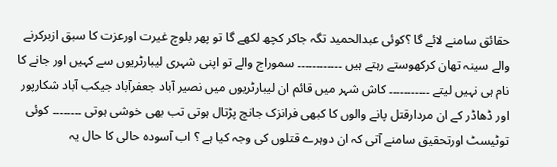حقائق سامنے لائے گا ؟کوئی عبدالحمید تگہ جاکر کچھ لکھے گا تو پھر بلوچ غیرت اورعزت کا سبق ازبرکرنے والے سینہ تھان کرکھوستے رہتے ہیں ۔۔۔۔۔۔۔۔۔۔۔۔ سموراج والے تو اپنی شہری لیبارٹریوں سے کہیں اور جانے کا نام ہی نہیں لیتے ۔۔۔۔۔۔۔۔۔۔۔ کاش شہر میں قائم ان لیبارٹریوں میں نصیر آباد جعفرآباد جیکب آباد شکارپور اور ڈھاڈر کے ان مردارقتل پانے والوں کا کبھی فرانزک جانچ پڑتال ہوتی تب بھی خوشی ہوتی ۔۔۔۔۔۔۔۔ کوئی توٹیسٹ اورتحقیق سامنے آتی کہ ان دوہرے قتلوں کی وجہ کیا ہے ؟ اب آسودہ حالی کا حال یہ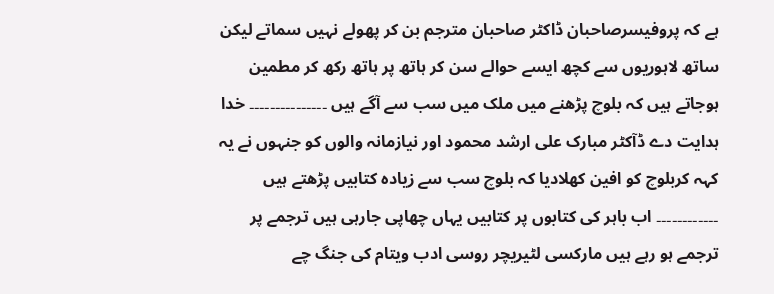ہے کہ پروفیسرصاحبان ڈاکٹر صاحبان مترجم بن کر پھولے نہیں سماتے لیکن ساتھ لاہوریوں سے کچھ ایسے حوالے سن کر ہاتھ پر ہاتھ رکھ کر مطمین ہوجاتے ہیں کہ بلوچ پڑھنے میں ملک میں سب سے آگے ہیں ۔۔۔۔۔۔۔۔۔۔۔۔۔۔۔ خدا ہدایت دے ڈآکٹر مبارک علی ارشد محمود اور نیازمانہ والوں کو جنہوں نے یہ کہہ کربلوچ کو افین کھلادیا کہ بلوچ سب سے زیادہ کتابیں پڑھتے ہیں ۔۔۔۔۔۔۔۔۔۔۔۔ اب باہر کی کتابوں پر کتابیں یہاں چھاپی جارہی ہیں ترجمے پر ترجمے ہو رہے ہیں مارکسی لٹیریچر روسی ادب ویتام کی جنگ چے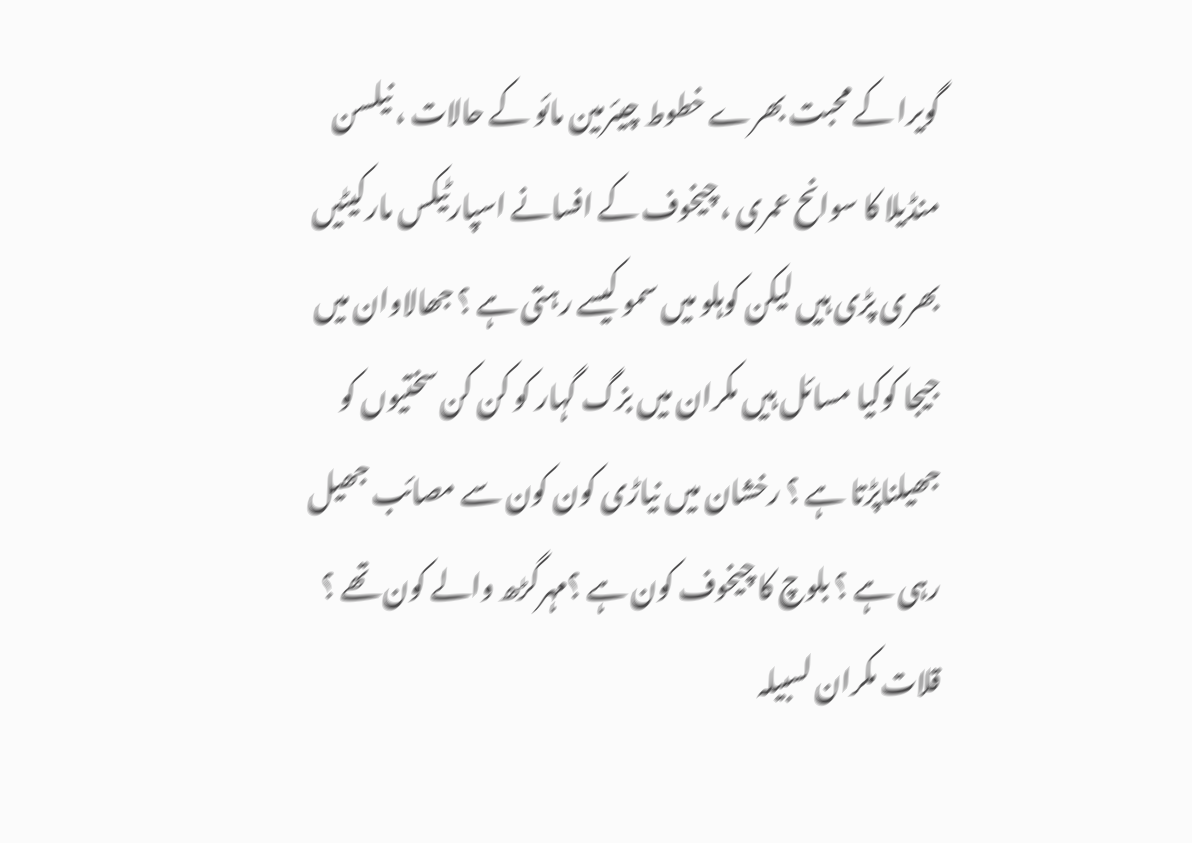گویرا کے محبت بھرے خطوط چیئرمین مائو کے حالات ، نیلسن منڈیلا کا سوانح عمری ، چیخوف کے افسانے اسپارٹیکس مارکیٹیں بھری پڑی ہیں لیکن کوہلو میں سمو کیسے رہتی ہے ؟ جھالاوان میں جیجا کوکیا مسائل ہیں مکران میں بزگ گہار کو کن کن سختیوں کو جھیلناپڑتا ہے ؟ رخشان میں نیاڑی کون کون سے مصائب جھیل رہی ہے ؟ بلوچ کا چیخوف کون ہے ؟مہرگڑھ والے کون تھے ؟ قلات مکران لسبیلہ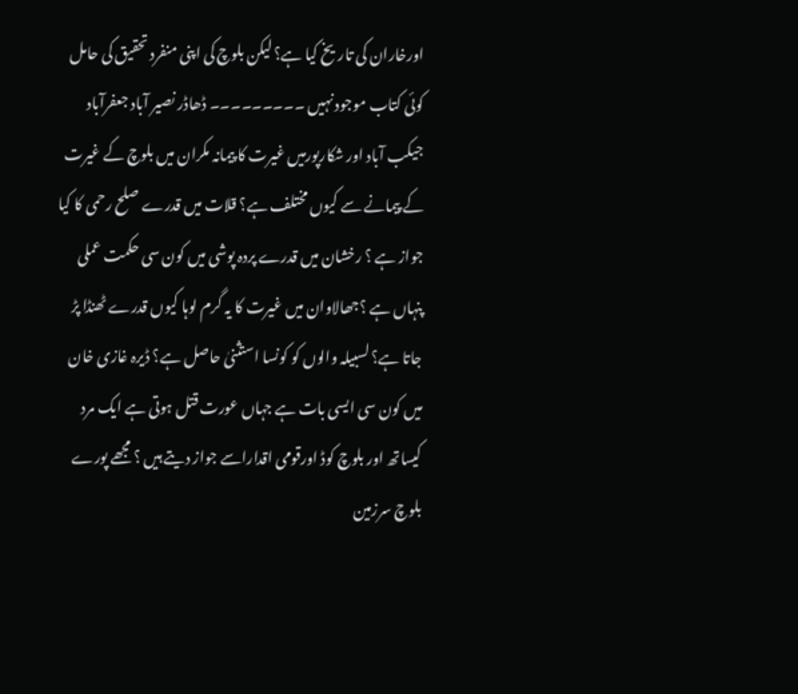اورخاران کی تاریخ کیا ہے؟ لیکن بلوچ کی اپنی منفرد تحقیق کی حامل کوئی کتاب موجود نہیں ۔۔۔۔۔۔۔۔۔ ڈھاڈر نصیر آباد جعفرآباد جیکب آباد اور شکارپورمیں غیرت کا پیمانہ مکران میں بلوچ کے غیرت کے پیمانے سے کیوں مختلف ہے؟ قلات میں قدرے صلح رحمی کا کیا جواز ہے ؟ رخشان میں قدرے پردہ پوشی میں کون سی حکمت عملی پنہاں ہے ؟جھالاوان میں غیرت کا یہ گرم لوہا کیوں قدرے ٹھنڈا پڑ جاتا ہے؟ لسبیلہ والوں کو کونسا استثنیٰ حاصل ہے؟ ڈیرہ غازی خان میں کون سی ایسی بات ہے جہاں عورت قتل ہوتی ہے ایک مرد کیساتھ اور بلوچ کوڈ اورقومی اقداراسے جواز دیتے ہیں ؟ مجھے پورے بلوچ سرزمین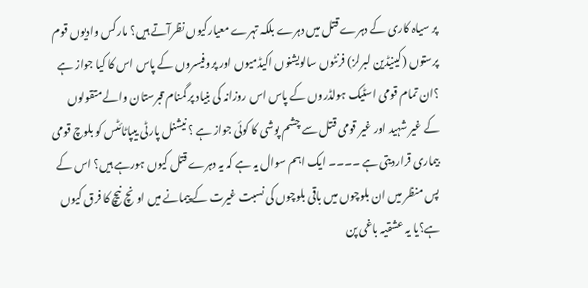پر سیاہ کاری کے دہرے قتل میں دہرے بلکہ تہرے معیارکیوں نظرآتے ہیں؟ مارکس وادیوں قوم پرستوں (کینیڈین لبرلز) فرنٹوں سالویشنوں اکیڈمیوں اور پروفیسروں کے پاس اس کا کیا جواز ہے ؟ان تمام قومی اسٹیک ہولڈروں کے پاس اس روزانہ کی بنیاد پر گمنام قبرستان والے متقولوں کے غیر شہید اور غیر قومی قتل سے چشم پوشی کا کوئی جواز ہے ؟ نیشنل پارٹی ییپاٹائٹس کو بلوچ قومی بیماری قراردیتی ہے ۔۔۔۔ ایک اہم سوال یہ ہے کہ یہ دہرے قتل کیوں ہورہے ہیں؟ اس کے پس منظر میں ان بلوچوں میں باقی بلوچوں کی نسبت غیرت کے پیمانے میں اونچ نیچ کا فرق کیوں ہے؟یا یہ عشقیہ باغی پن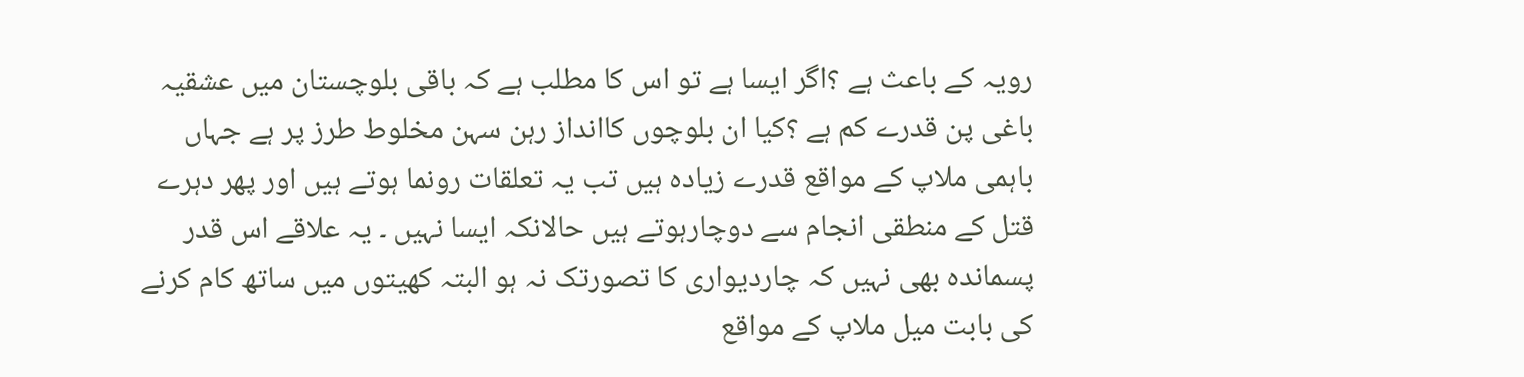رویہ کے باعث ہے ؟اگر ایسا ہے تو اس کا مطلب ہے کہ باقی بلوچستان میں عشقیہ باغی پن قدرے کم ہے ؟کیا ان بلوچوں کاانداز رہن سہن مخلوط طرز پر ہے جہاں باہمی ملاپ کے مواقع قدرے زیادہ ہیں تب یہ تعلقات رونما ہوتے ہیں اور پھر دہرے قتل کے منطقی انجام سے دوچارہوتے ہیں حالانکہ ایسا نہیں ۔ یہ علاقے اس قدر پسماندہ بھی نہیں کہ چاردیواری کا تصورتک نہ ہو البتہ کھیتوں میں ساتھ کام کرنے کی بابت میل ملاپ کے مواقع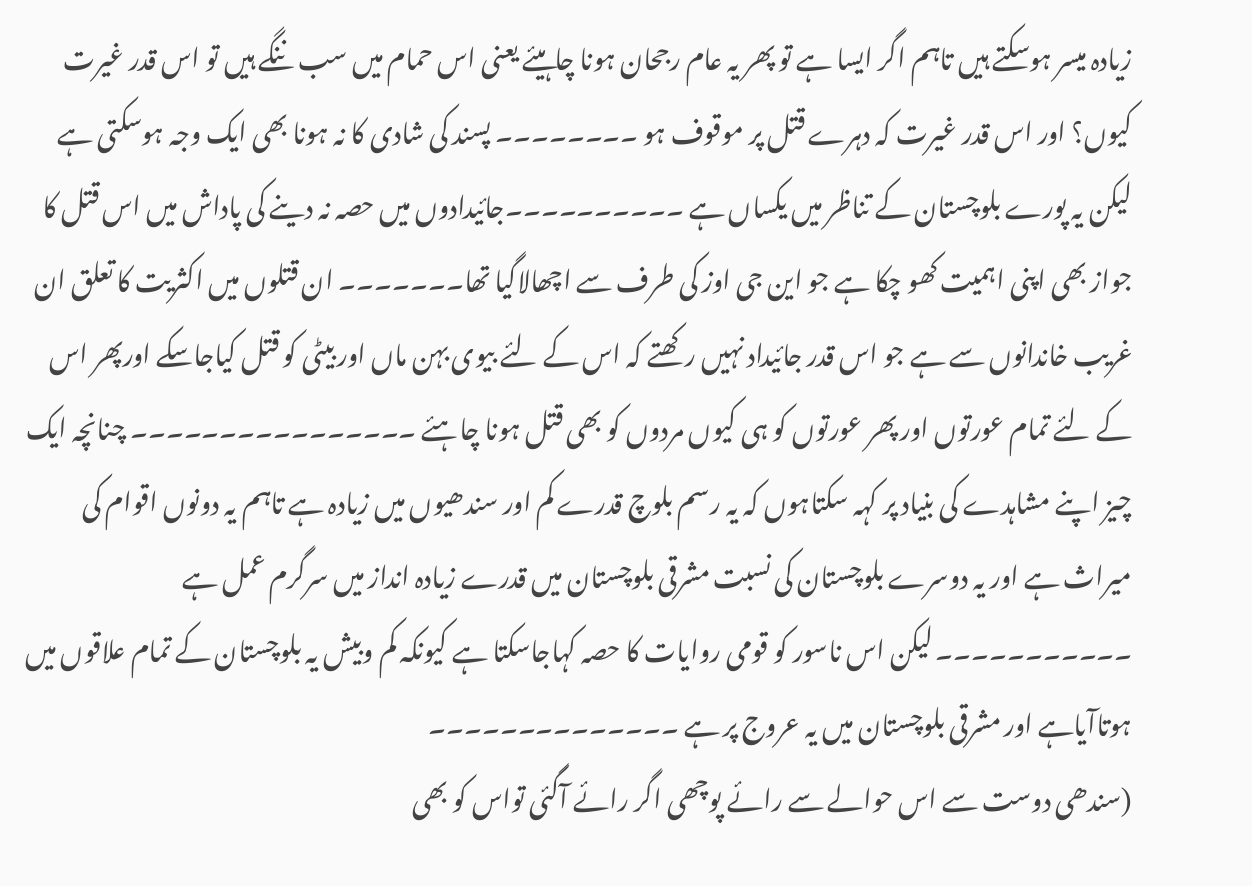زیادہ میسر ہوسکتے ہیں تاہم اگر ایسا ہے تو پھر یہ عام رجحان ہونا چاہیئے یعنی اس حمام میں سب ننگے ہیں تو اس قدر غیرت کیوں؟ اور اس قدر غیرت کہ دہرے قتل پر موقوف ہو ۔۔۔۔۔۔۔۔ پسند کی شادی کا نہ ہونا بھی ایک وجہ ہوسکتی ہے لیکن یہ پورے بلوچستان کے تناظر میں یکساں ہے ۔۔۔۔۔۔۔۔۔۔جائیدادوں میں حصہ نہ دینے کی پاداش میں اس قتل کا جواز بھی اپنی اہمیت کھو چکا ہے جو این جی اوز کی طرف سے اچھالاگیا تھا۔۔۔۔۔۔۔ ان قتلوں میں اکثریت کا تعلق ان غریب خاندانوں سے ہے جو اس قدر جائیداد نہیں رکھتے کہ اس کے لئے بیوی بہن ماں اور بیٹی کو قتل کیاجاسکے اورپھر اس کے لئے تمام عورتوں اور پھر عورتوں کو ہی کیوں مردوں کو بھی قتل ہونا چاہئے ۔۔۔۔۔۔۔۔۔۔۔۔۔۔۔۔ چنانچہ ایک چیز اپنے مشاہدے کی بنیاد پر کہہ سکتاہوں کہ یہ رسم بلوچ قدرے کم اور سندھیوں میں زیادہ ہے تاہم یہ دونوں اقوام کی میراث ہے اور یہ دوسرے بلوچستان کی نسبت مشرقی بلوچستان میں قدرے زیادہ انداز میں سرگرم عمل ہے ۔۔۔۔۔۔۔۔۔۔۔ لیکن اس ناسور کو قومی روایات کا حصہ کہاجاسکتا ہے کیونکہ کم وبیش یہ بلوچستان کے تمام علاقوں میں ہوتاآیاہے اور مشرقی بلوچستان میں یہ عروج پر ہے ۔۔۔۔۔۔۔۔۔۔۔۔۔۔
(سندھی دوست سے اس حوالے سے رائے پوچھی اگر رائے آگئی تواس کو بھی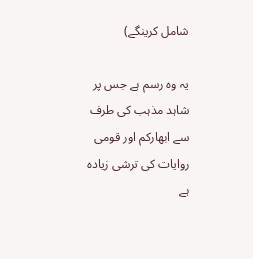شامل کرینگے)

یہ وہ رسم ہے جس پر شاہد مذہب کی طرف سے ابھارکم اور قومی روایات کی ترشی زیادہ ہے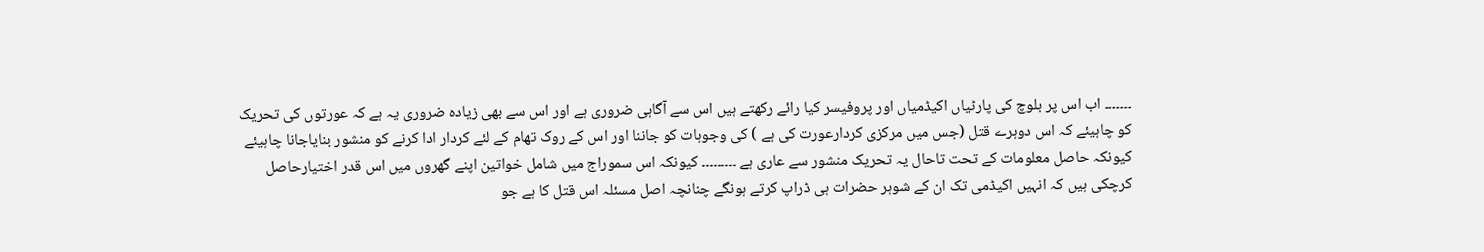۔۔۔۔۔۔۔ اب اس پر بلوچ کی پارٹیاں اکیڈمیاں اور پروفیسر کیا رائے رکھتے ہیں اس سے آگاہی ضروری ہے اور اس سے بھی زیادہ ضروری یہ ہے کہ عورتوں کی تحریک کو چاہیئے کہ اس دوہرے قتل (جس میں مرکزی کردارعورت کی ہے ) کی وجوہات کو جاننا اور اس کے روک تھام کے لئے کردار ادا کرنے کو منشور بنایاجانا چاہیئے کیونکہ حاصل معلومات کے تحت تاحال یہ تحریک منشور سے عاری ہے ۔۔۔۔۔۔۔۔۔ کیونکہ اس سموراج میں شامل خواتین اپنے گھروں میں اس قدر اختیارحاصل کرچکی ہیں کہ انہیں اکیڈمی تک ان کے شوہر حضرات ہی ڈراپ کرتے ہونگے چنانچہ اصل مسئلہ اس قتل کا ہے جو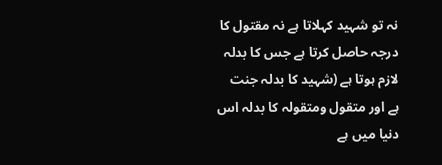نہ تو شہید کہلاتا ہے نہ مقتول کا درجہ حاصل کرتا ہے جس کا بدلہ لازم ہوتا ہے (شہید کا بدلہ جنت ہے اور متقول ومتقولہ کا بدلہ اس دنیا میں ہے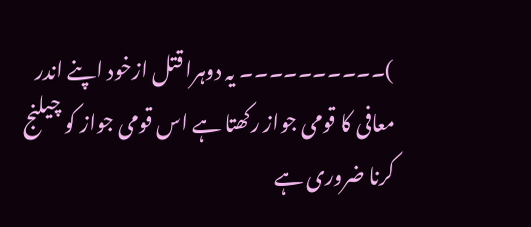)۔۔۔۔۔۔۔۔۔۔ یہ دوہرا قتل ازخود اپنے اندر معافی کا قومی جواز رکھتا ہے اس قومی جواز کو چیلنج کرنا ضروری ہے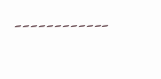۔۔۔۔۔۔۔۔۔۔۔۔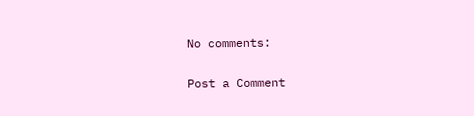No comments:

Post a Comment